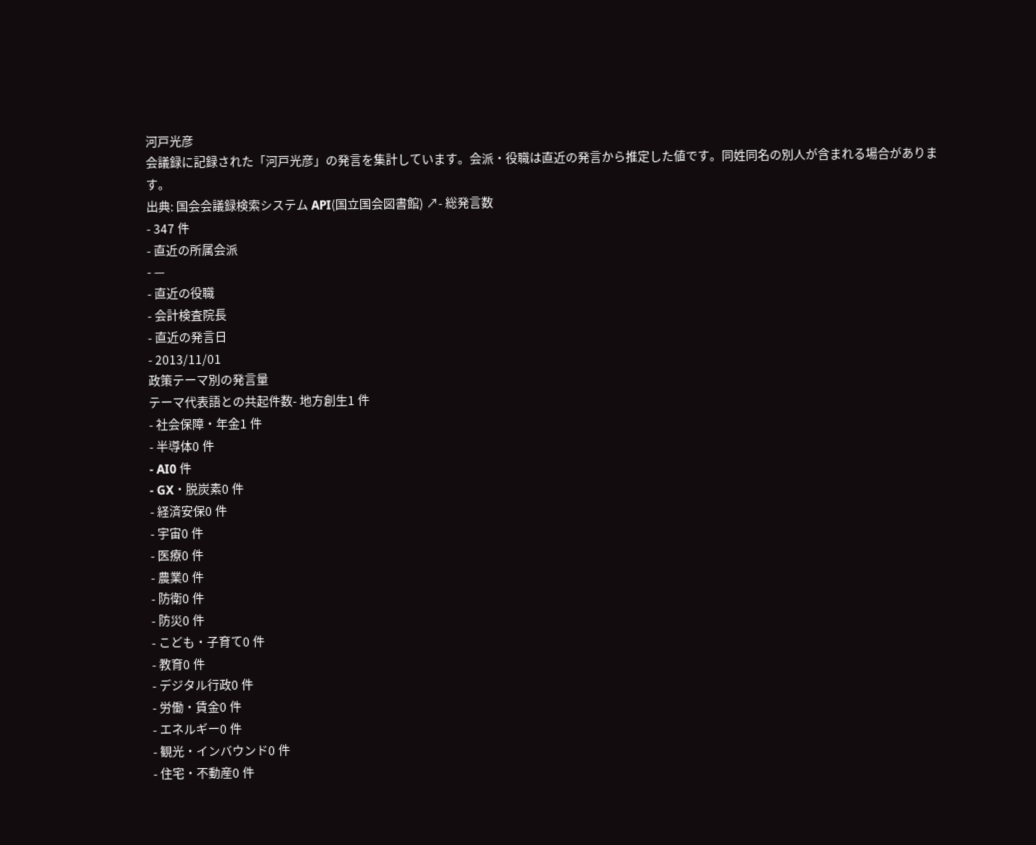河戸光彦
会議録に記録された「河戸光彦」の発言を集計しています。会派・役職は直近の発言から推定した値です。同姓同名の別人が含まれる場合があります。
出典: 国会会議録検索システム API(国立国会図書館) ↗- 総発言数
- 347 件
- 直近の所属会派
- —
- 直近の役職
- 会計検査院長
- 直近の発言日
- 2013/11/01
政策テーマ別の発言量
テーマ代表語との共起件数- 地方創生1 件
- 社会保障・年金1 件
- 半導体0 件
- AI0 件
- GX・脱炭素0 件
- 経済安保0 件
- 宇宙0 件
- 医療0 件
- 農業0 件
- 防衛0 件
- 防災0 件
- こども・子育て0 件
- 教育0 件
- デジタル行政0 件
- 労働・賃金0 件
- エネルギー0 件
- 観光・インバウンド0 件
- 住宅・不動産0 件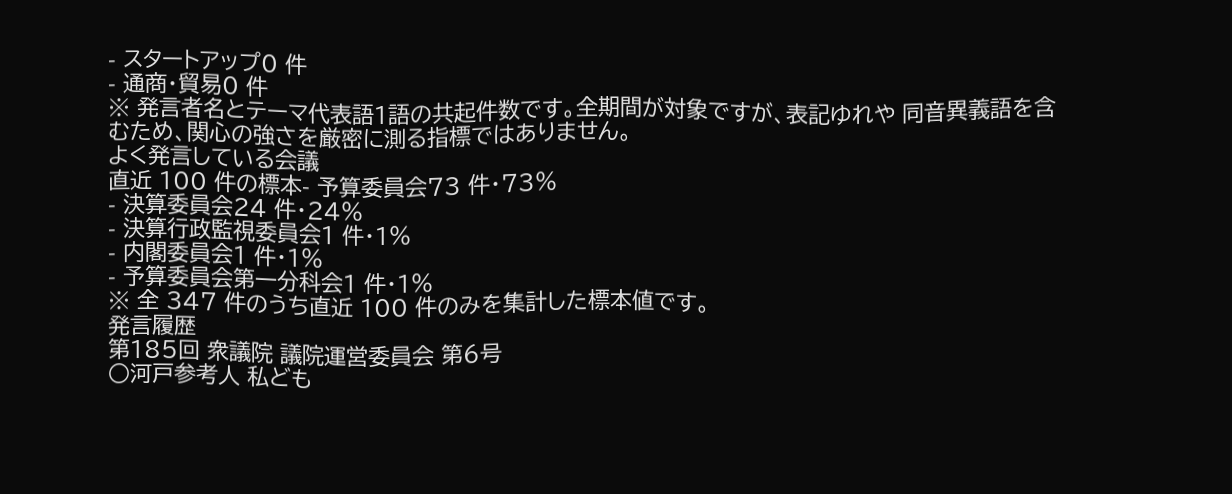- スタートアップ0 件
- 通商・貿易0 件
※ 発言者名とテーマ代表語1語の共起件数です。全期間が対象ですが、表記ゆれや 同音異義語を含むため、関心の強さを厳密に測る指標ではありません。
よく発言している会議
直近 100 件の標本- 予算委員会73 件・73%
- 決算委員会24 件・24%
- 決算行政監視委員会1 件・1%
- 内閣委員会1 件・1%
- 予算委員会第一分科会1 件・1%
※ 全 347 件のうち直近 100 件のみを集計した標本値です。
発言履歴
第185回 衆議院 議院運営委員会 第6号
○河戸参考人 私ども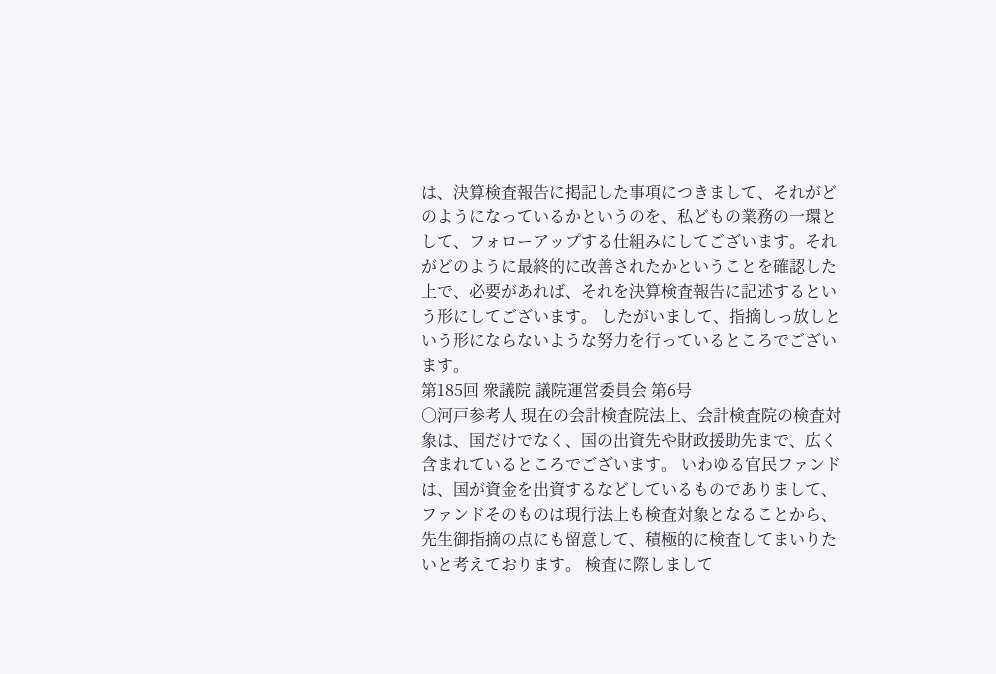は、決算検査報告に掲記した事項につきまして、それがどのようになっているかというのを、私どもの業務の一環として、フォローアップする仕組みにしてございます。それがどのように最終的に改善されたかということを確認した上で、必要があれば、それを決算検査報告に記述するという形にしてございます。 したがいまして、指摘しっ放しという形にならないような努力を行っているところでございます。
第185回 衆議院 議院運営委員会 第6号
○河戸参考人 現在の会計検査院法上、会計検査院の検査対象は、国だけでなく、国の出資先や財政援助先まで、広く含まれているところでございます。 いわゆる官民ファンドは、国が資金を出資するなどしているものでありまして、ファンドそのものは現行法上も検査対象となることから、先生御指摘の点にも留意して、積極的に検査してまいりたいと考えております。 検査に際しまして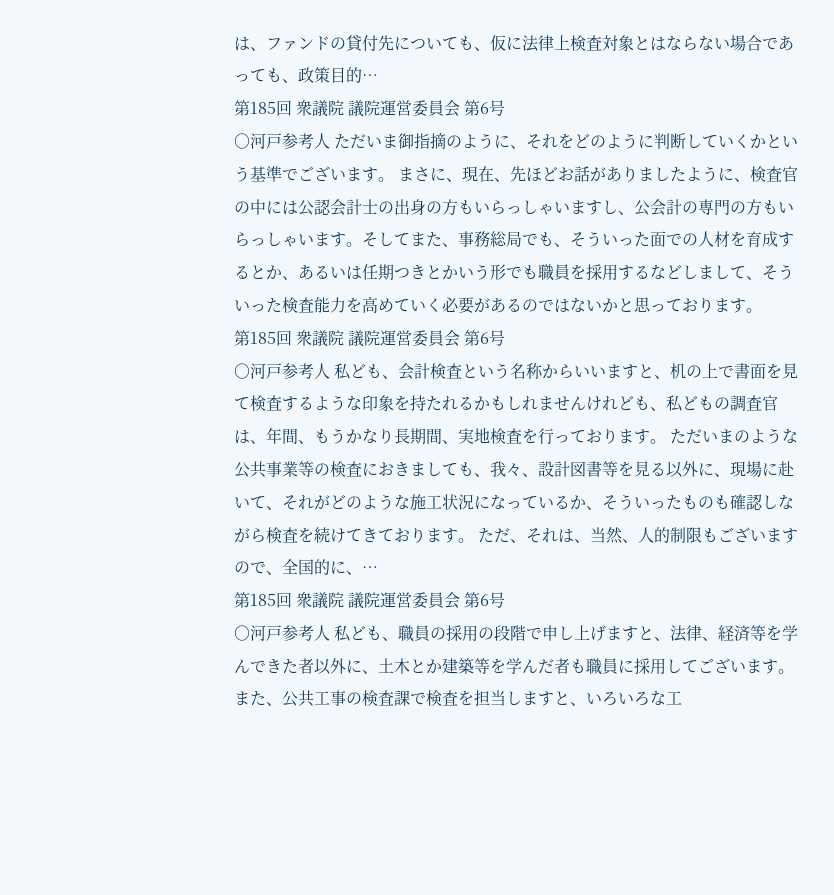は、ファンドの貸付先についても、仮に法律上検査対象とはならない場合であっても、政策目的…
第185回 衆議院 議院運営委員会 第6号
○河戸参考人 ただいま御指摘のように、それをどのように判断していくかという基準でございます。 まさに、現在、先ほどお話がありましたように、検査官の中には公認会計士の出身の方もいらっしゃいますし、公会計の専門の方もいらっしゃいます。そしてまた、事務総局でも、そういった面での人材を育成するとか、あるいは任期つきとかいう形でも職員を採用するなどしまして、そういった検査能力を高めていく必要があるのではないかと思っております。
第185回 衆議院 議院運営委員会 第6号
○河戸参考人 私ども、会計検査という名称からいいますと、机の上で書面を見て検査するような印象を持たれるかもしれませんけれども、私どもの調査官は、年間、もうかなり長期間、実地検査を行っております。 ただいまのような公共事業等の検査におきましても、我々、設計図書等を見る以外に、現場に赴いて、それがどのような施工状況になっているか、そういったものも確認しながら検査を続けてきております。 ただ、それは、当然、人的制限もございますので、全国的に、…
第185回 衆議院 議院運営委員会 第6号
○河戸参考人 私ども、職員の採用の段階で申し上げますと、法律、経済等を学んできた者以外に、土木とか建築等を学んだ者も職員に採用してございます。 また、公共工事の検査課で検査を担当しますと、いろいろな工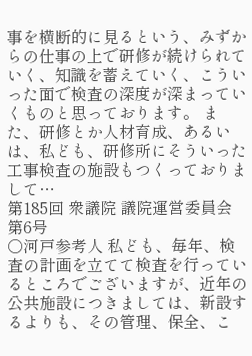事を横断的に見るという、みずからの仕事の上で研修が続けられていく、知識を蓄えていく、こういった面で検査の深度が深まっていくものと思っております。 また、研修とか人材育成、あるいは、私ども、研修所にそういった工事検査の施設もつくっておりまして…
第185回 衆議院 議院運営委員会 第6号
○河戸参考人 私ども、毎年、検査の計画を立てて検査を行っているところでございますが、近年の公共施設につきましては、新設するよりも、その管理、保全、こ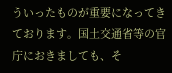ういったものが重要になってきております。国土交通省等の官庁におきましても、そ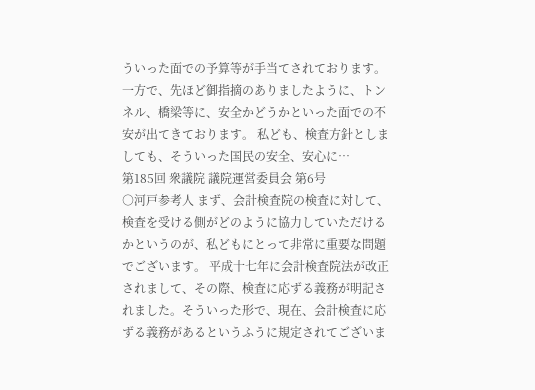ういった面での予算等が手当てされております。 一方で、先ほど御指摘のありましたように、トンネル、橋梁等に、安全かどうかといった面での不安が出てきております。 私ども、検査方針としましても、そういった国民の安全、安心に…
第185回 衆議院 議院運営委員会 第6号
○河戸参考人 まず、会計検査院の検査に対して、検査を受ける側がどのように協力していただけるかというのが、私どもにとって非常に重要な問題でございます。 平成十七年に会計検査院法が改正されまして、その際、検査に応ずる義務が明記されました。そういった形で、現在、会計検査に応ずる義務があるというふうに規定されてございま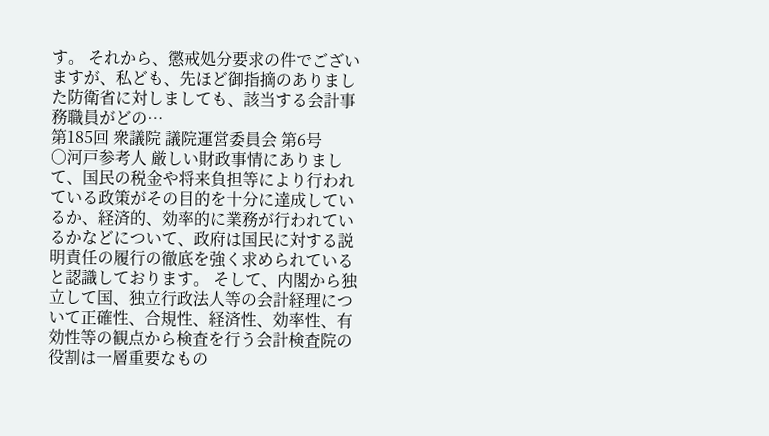す。 それから、懲戒処分要求の件でございますが、私ども、先ほど御指摘のありました防衛省に対しましても、該当する会計事務職員がどの…
第185回 衆議院 議院運営委員会 第6号
○河戸参考人 厳しい財政事情にありまして、国民の税金や将来負担等により行われている政策がその目的を十分に達成しているか、経済的、効率的に業務が行われているかなどについて、政府は国民に対する説明責任の履行の徹底を強く求められていると認識しております。 そして、内閣から独立して国、独立行政法人等の会計経理について正確性、合規性、経済性、効率性、有効性等の観点から検査を行う会計検査院の役割は一層重要なもの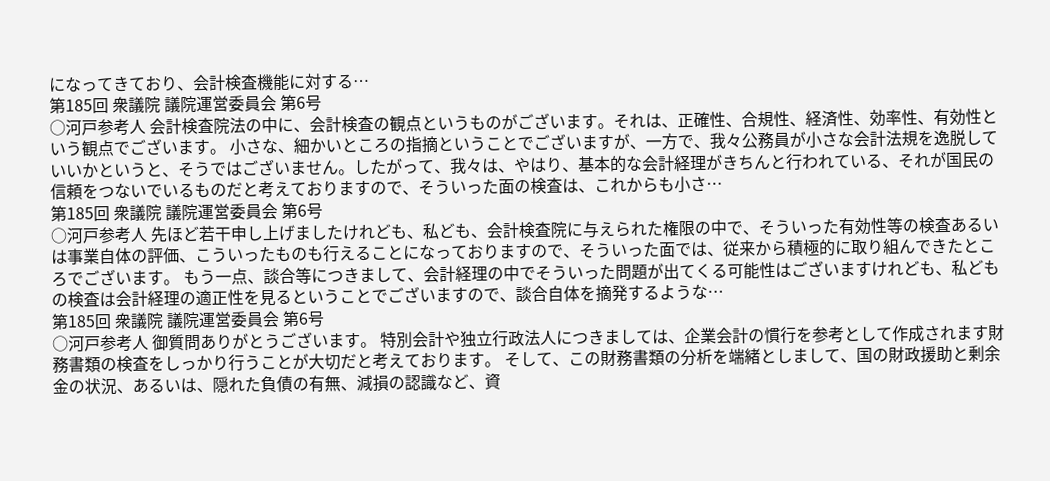になってきており、会計検査機能に対する…
第185回 衆議院 議院運営委員会 第6号
○河戸参考人 会計検査院法の中に、会計検査の観点というものがございます。それは、正確性、合規性、経済性、効率性、有効性という観点でございます。 小さな、細かいところの指摘ということでございますが、一方で、我々公務員が小さな会計法規を逸脱していいかというと、そうではございません。したがって、我々は、やはり、基本的な会計経理がきちんと行われている、それが国民の信頼をつないでいるものだと考えておりますので、そういった面の検査は、これからも小さ…
第185回 衆議院 議院運営委員会 第6号
○河戸参考人 先ほど若干申し上げましたけれども、私ども、会計検査院に与えられた権限の中で、そういった有効性等の検査あるいは事業自体の評価、こういったものも行えることになっておりますので、そういった面では、従来から積極的に取り組んできたところでございます。 もう一点、談合等につきまして、会計経理の中でそういった問題が出てくる可能性はございますけれども、私どもの検査は会計経理の適正性を見るということでございますので、談合自体を摘発するような…
第185回 衆議院 議院運営委員会 第6号
○河戸参考人 御質問ありがとうございます。 特別会計や独立行政法人につきましては、企業会計の慣行を参考として作成されます財務書類の検査をしっかり行うことが大切だと考えております。 そして、この財務書類の分析を端緒としまして、国の財政援助と剰余金の状況、あるいは、隠れた負債の有無、減損の認識など、資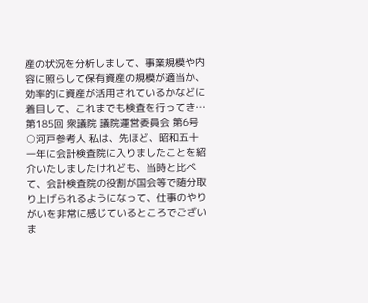産の状況を分析しまして、事業規模や内容に照らして保有資産の規模が適当か、効率的に資産が活用されているかなどに着目して、これまでも検査を行ってき…
第185回 衆議院 議院運営委員会 第6号
○河戸参考人 私は、先ほど、昭和五十一年に会計検査院に入りましたことを紹介いたしましたけれども、当時と比べて、会計検査院の役割が国会等で随分取り上げられるようになって、仕事のやりがいを非常に感じているところでございま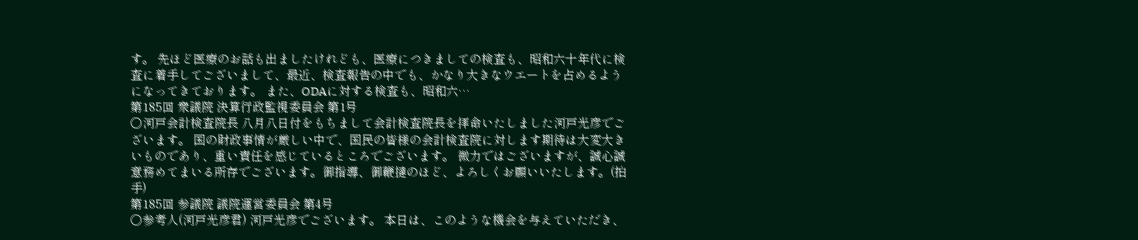す。 先ほど医療のお話も出ましたけれども、医療につきましての検査も、昭和六十年代に検査に着手してございまして、最近、検査報告の中でも、かなり大きなウエートを占めるようになってきております。 また、ODAに対する検査も、昭和六…
第185回 衆議院 決算行政監視委員会 第1号
○河戸会計検査院長 八月八日付をもちまして会計検査院長を拝命いたしました河戸光彦でございます。 国の財政事情が厳しい中で、国民の皆様の会計検査院に対します期待は大変大きいものであり、重い責任を感じているところでございます。 微力ではございますが、誠心誠意務めてまいる所存でございます。御指導、御鞭撻のほど、よろしくお願いいたします。(拍手)
第185回 参議院 議院運営委員会 第4号
○参考人(河戸光彦君) 河戸光彦でございます。 本日は、このような機会を与えていただき、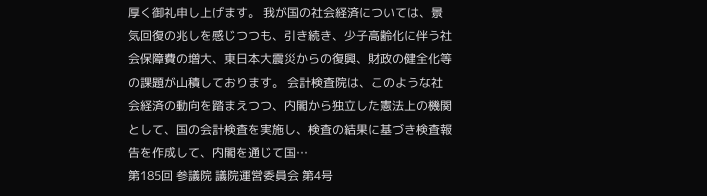厚く御礼申し上げます。 我が国の社会経済については、景気回復の兆しを感じつつも、引き続き、少子高齢化に伴う社会保障費の増大、東日本大震災からの復興、財政の健全化等の課題が山積しております。 会計検査院は、このような社会経済の動向を踏まえつつ、内閣から独立した憲法上の機関として、国の会計検査を実施し、検査の結果に基づき検査報告を作成して、内閣を通じて国…
第185回 参議院 議院運営委員会 第4号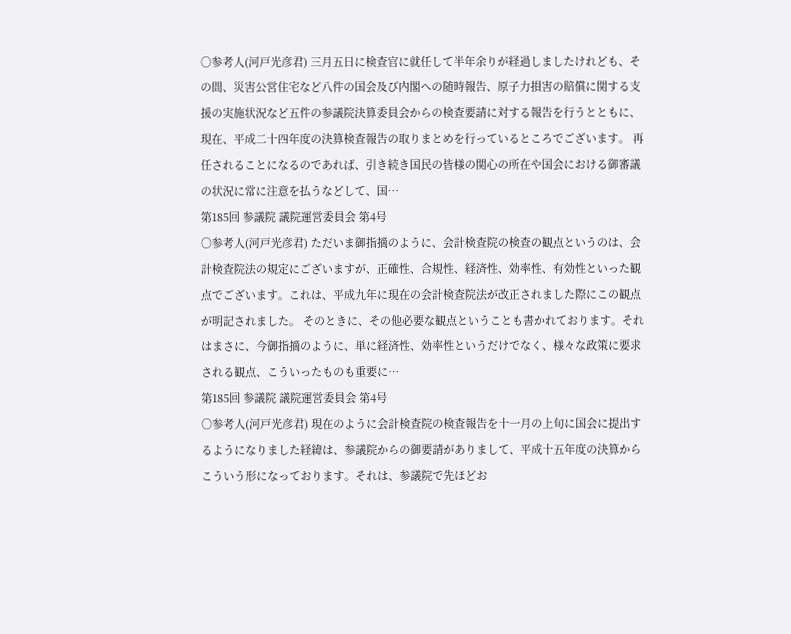○参考人(河戸光彦君) 三月五日に検査官に就任して半年余りが経過しましたけれども、その間、災害公営住宅など八件の国会及び内閣への随時報告、原子力損害の賠償に関する支援の実施状況など五件の参議院決算委員会からの検査要請に対する報告を行うとともに、現在、平成二十四年度の決算検査報告の取りまとめを行っているところでございます。 再任されることになるのであれば、引き続き国民の皆様の関心の所在や国会における御審議の状況に常に注意を払うなどして、国…
第185回 参議院 議院運営委員会 第4号
○参考人(河戸光彦君) ただいま御指摘のように、会計検査院の検査の観点というのは、会計検査院法の規定にございますが、正確性、合規性、経済性、効率性、有効性といった観点でございます。これは、平成九年に現在の会計検査院法が改正されました際にこの観点が明記されました。 そのときに、その他必要な観点ということも書かれております。それはまさに、今御指摘のように、単に経済性、効率性というだけでなく、様々な政策に要求される観点、こういったものも重要に…
第185回 参議院 議院運営委員会 第4号
○参考人(河戸光彦君) 現在のように会計検査院の検査報告を十一月の上旬に国会に提出するようになりました経緯は、参議院からの御要請がありまして、平成十五年度の決算からこういう形になっております。それは、参議院で先ほどお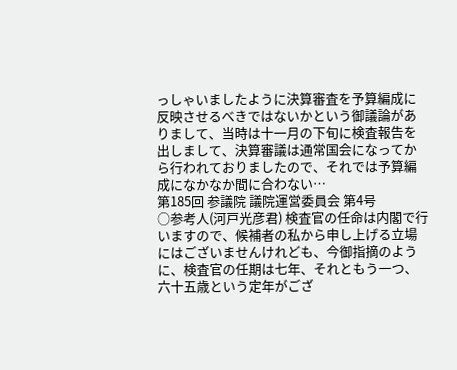っしゃいましたように決算審査を予算編成に反映させるべきではないかという御議論がありまして、当時は十一月の下旬に検査報告を出しまして、決算審議は通常国会になってから行われておりましたので、それでは予算編成になかなか間に合わない…
第185回 参議院 議院運営委員会 第4号
○参考人(河戸光彦君) 検査官の任命は内閣で行いますので、候補者の私から申し上げる立場にはございませんけれども、今御指摘のように、検査官の任期は七年、それともう一つ、六十五歳という定年がござ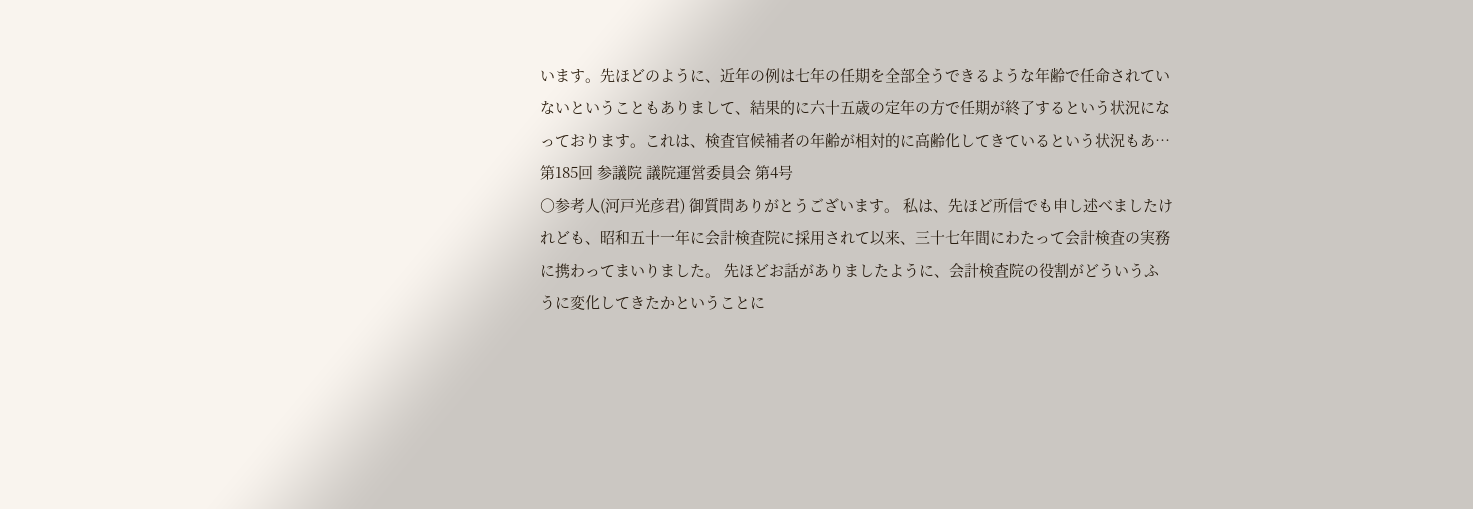います。先ほどのように、近年の例は七年の任期を全部全うできるような年齢で任命されていないということもありまして、結果的に六十五歳の定年の方で任期が終了するという状況になっております。これは、検査官候補者の年齢が相対的に高齢化してきているという状況もあ…
第185回 参議院 議院運営委員会 第4号
○参考人(河戸光彦君) 御質問ありがとうございます。 私は、先ほど所信でも申し述べましたけれども、昭和五十一年に会計検査院に採用されて以来、三十七年間にわたって会計検査の実務に携わってまいりました。 先ほどお話がありましたように、会計検査院の役割がどういうふうに変化してきたかということに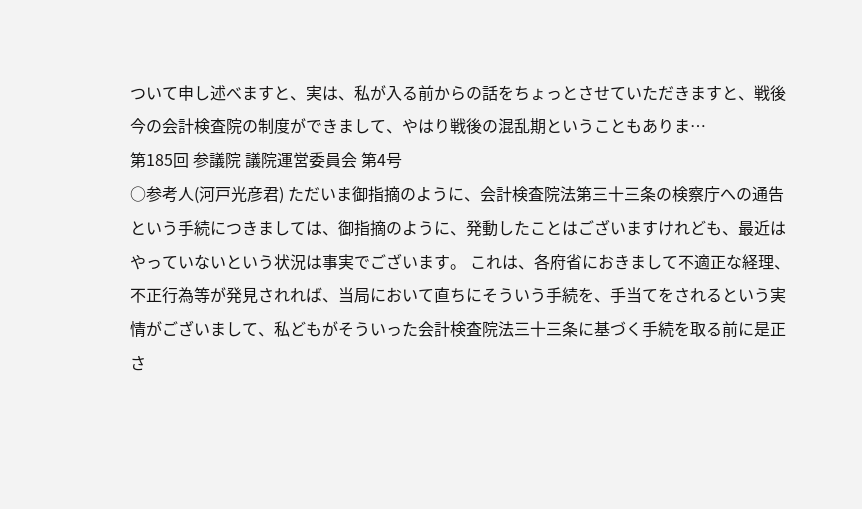ついて申し述べますと、実は、私が入る前からの話をちょっとさせていただきますと、戦後今の会計検査院の制度ができまして、やはり戦後の混乱期ということもありま…
第185回 参議院 議院運営委員会 第4号
○参考人(河戸光彦君) ただいま御指摘のように、会計検査院法第三十三条の検察庁への通告という手続につきましては、御指摘のように、発動したことはございますけれども、最近はやっていないという状況は事実でございます。 これは、各府省におきまして不適正な経理、不正行為等が発見されれば、当局において直ちにそういう手続を、手当てをされるという実情がございまして、私どもがそういった会計検査院法三十三条に基づく手続を取る前に是正さ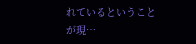れているということが現…